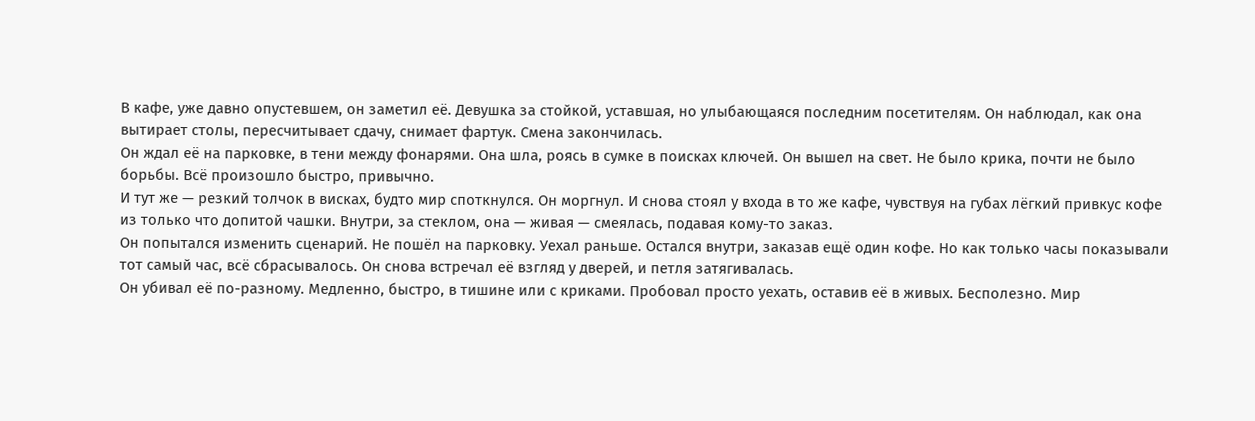В кафе, уже давно опустевшем, он заметил её. Девушка за стойкой, уставшая, но улыбающаяся последним посетителям. Он наблюдал, как она вытирает столы, пересчитывает сдачу, снимает фартук. Смена закончилась.
Он ждал её на парковке, в тени между фонарями. Она шла, роясь в сумке в поисках ключей. Он вышел на свет. Не было крика, почти не было борьбы. Всё произошло быстро, привычно.
И тут же — резкий толчок в висках, будто мир споткнулся. Он моргнул. И снова стоял у входа в то же кафе, чувствуя на губах лёгкий привкус кофе из только что допитой чашки. Внутри, за стеклом, она — живая — смеялась, подавая кому-то заказ.
Он попытался изменить сценарий. Не пошёл на парковку. Уехал раньше. Остался внутри, заказав ещё один кофе. Но как только часы показывали тот самый час, всё сбрасывалось. Он снова встречал её взгляд у дверей, и петля затягивалась.
Он убивал её по-разному. Медленно, быстро, в тишине или с криками. Пробовал просто уехать, оставив её в живых. Бесполезно. Мир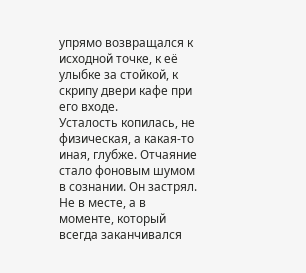упрямо возвращался к исходной точке, к её улыбке за стойкой, к скрипу двери кафе при его входе.
Усталость копилась, не физическая, а какая-то иная, глубже. Отчаяние стало фоновым шумом в сознании. Он застрял. Не в месте, а в моменте, который всегда заканчивался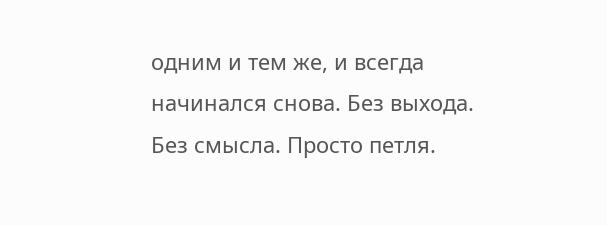одним и тем же, и всегда начинался снова. Без выхода. Без смысла. Просто петля.